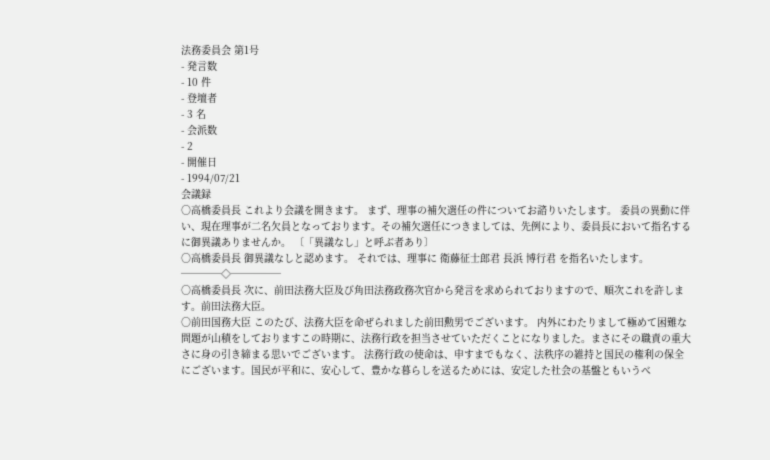法務委員会 第1号
- 発言数
- 10 件
- 登壇者
- 3 名
- 会派数
- 2
- 開催日
- 1994/07/21
会議録
○高橋委員長 これより会議を開きます。 まず、理事の補欠選任の件についてお諮りいたします。 委員の異動に伴い、現在理事が二名欠員となっております。その補欠選任につきましては、先例により、委員長において指名するに御異議ありませんか。 〔「異議なし」と呼ぶ者あり〕
○高橋委員長 御異議なしと認めます。 それでは、理事に 衛藤征士郎君 長浜 博行君 を指名いたします。 ────◇─────
○高橋委員長 次に、前田法務大臣及び角田法務政務次官から発言を求められておりますので、順次これを許します。前田法務大臣。
○前田国務大臣 このたび、法務大臣を命ぜられました前田勲男でございます。 内外にわたりまして極めて困難な問題が山積をしておりますこの時期に、法務行政を担当させていただくことになりました。まさにその職責の重大さに身の引き締まる思いでございます。 法務行政の使命は、申すまでもなく、法秩序の維持と国民の権利の保全にございます。国民が平和に、安心して、豊かな暮らしを送るためには、安定した社会の基盤ともいうべ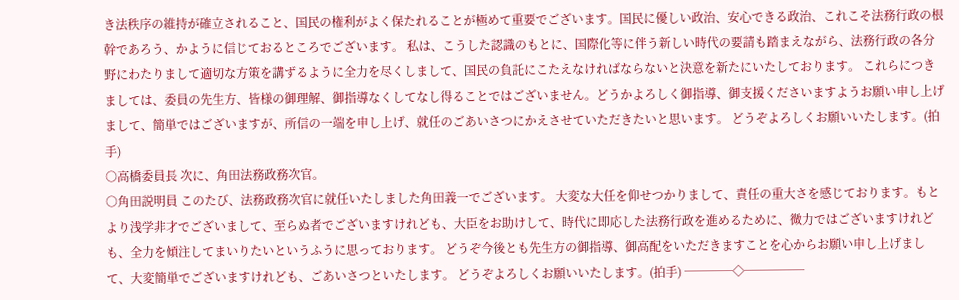き法秩序の維持が確立されること、国民の権利がよく保たれることが極めて重要でございます。国民に優しい政治、安心できる政治、これこそ法務行政の根幹であろう、かように信じておるところでございます。 私は、こうした認識のもとに、国際化等に伴う新しい時代の要請も踏まえながら、法務行政の各分野にわたりまして適切な方策を講ずるように全力を尽くしまして、国民の負託にこたえなければならないと決意を新たにいたしております。 これらにつきましては、委員の先生方、皆様の御理解、御指導なくしてなし得ることではございません。どうかよろしく御指導、御支援くださいますようお願い申し上げまして、簡単ではございますが、所信の一端を申し上げ、就任のごあいさつにかえさせていただきたいと思います。 どうぞよろしくお願いいたします。(拍手)
○高橋委員長 次に、角田法務政務次官。
○角田説明員 このたび、法務政務次官に就任いたしました角田義一でございます。 大変な大任を仰せつかりまして、責任の重大さを感じております。もとより浅学非才でございまして、至らぬ者でございますけれども、大臣をお助けして、時代に即応した法務行政を進めるために、微力ではございますけれども、全力を傾注してまいりたいというふうに思っております。 どうぞ今後とも先生方の御指導、御高配をいただきますことを心からお願い申し上げまして、大変簡単でございますけれども、ごあいさつといたします。 どうぞよろしくお願いいたします。(拍手) ────◇─────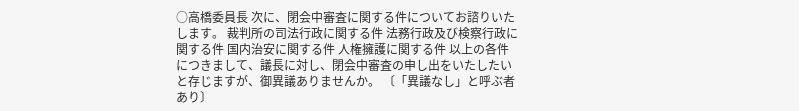○高橋委員長 次に、閉会中審査に関する件についてお諮りいたします。 裁判所の司法行政に関する件 法務行政及び検察行政に関する件 国内治安に関する件 人権擁護に関する件 以上の各件につきまして、議長に対し、閉会中審査の申し出をいたしたいと存じますが、御異議ありませんか。 〔「異議なし」と呼ぶ者あり〕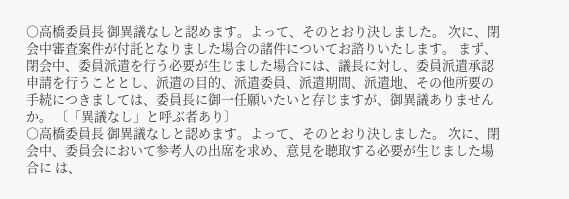○高橋委員長 御異議なしと認めます。よって、そのとおり決しました。 次に、閉会中審査案件が付託となりました場合の諸件についてお諮りいたします。 まず、閉会中、委員派遣を行う必要が生じました場合には、議長に対し、委員派遣承認申請を行うこととし、派遣の目的、派遣委員、派遣期間、派遣地、その他所要の手続につきましては、委員長に御一任願いたいと存じますが、御異議ありませんか。 〔「異議なし」と呼ぶ者あり〕
○高橋委員長 御異議なしと認めます。よって、そのとおり決しました。 次に、閉会中、委員会において参考人の出席を求め、意見を聴取する必要が生じました場合に は、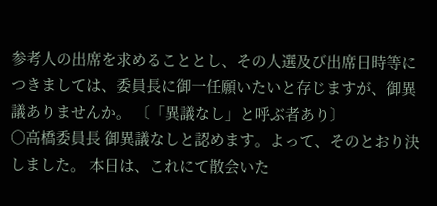参考人の出席を求めることとし、その人選及び出席日時等につきましては、委員長に御一任願いたいと存じますが、御異議ありませんか。 〔「異議なし」と呼ぶ者あり〕
○高橋委員長 御異議なしと認めます。よって、そのとおり決しました。 本日は、これにて散会いた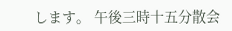します。 午後三時十五分散会